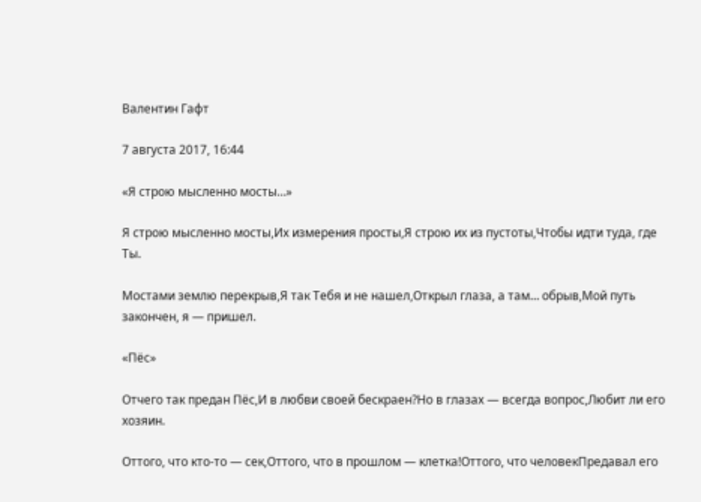Валентин Гафт

7 августа 2017, 16:44

«Я строю мысленно мосты…»

Я строю мысленно мосты,Их измерения просты,Я строю их из пустоты,Чтобы идти туда, где Ты.

Мостами землю перекрыв,Я так Тебя и не нашел,Открыл глаза, а там… обрыв,Мой путь закончен, я — пришел.

«Пёс»

Отчего так предан Пёс,И в любви своей бескраен?Но в глазах — всегда вопрос,Любит ли его хозяин.

Оттого, что кто-то — сек,Оттого, что в прошлом — клетка!Оттого, что человекПредавал его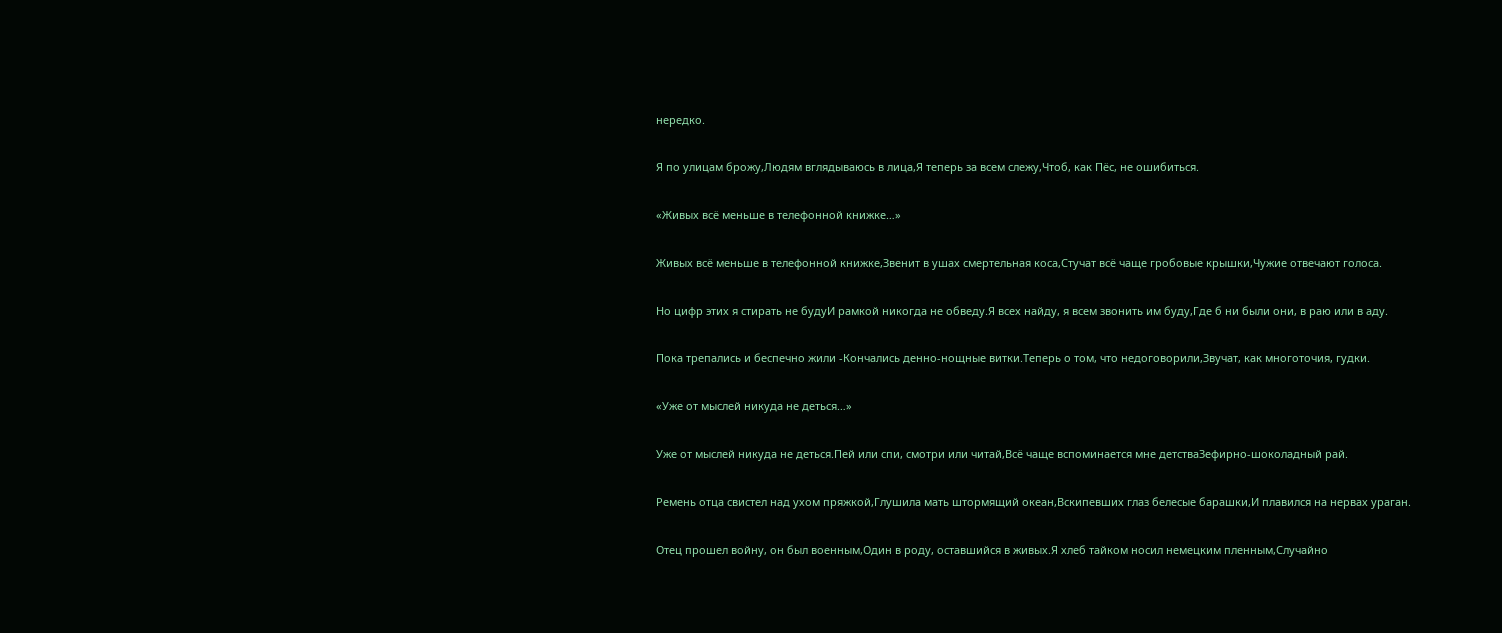нередко.

Я по улицам брожу,Людям вглядываюсь в лица,Я теперь за всем слежу,Чтоб, как Пёс, не ошибиться.

«Живых всё меньше в телефонной книжке…»

Живых всё меньше в телефонной книжке,Звенит в ушах смертельная коса,Стучат всё чаще гробовые крышки,Чужие отвечают голоса.

Но цифр этих я стирать не будуИ рамкой никогда не обведу.Я всех найду, я всем звонить им буду,Где б ни были они, в раю или в аду.

Пока трепались и беспечно жили -Кончались денно-нощные витки.Теперь о том, что недоговорили,Звучат, как многоточия, гудки.

«Уже от мыслей никуда не деться…»

Уже от мыслей никуда не деться.Пей или спи, смотри или читай,Всё чаще вспоминается мне детстваЗефирно-шоколадный рай.

Ремень отца свистел над ухом пряжкой,Глушила мать штормящий океан,Вскипевших глаз белесые барашки,И плавился на нервах ураган.

Отец прошел войну, он был военным,Один в роду, оставшийся в живых.Я хлеб тайком носил немецким пленным,Случайно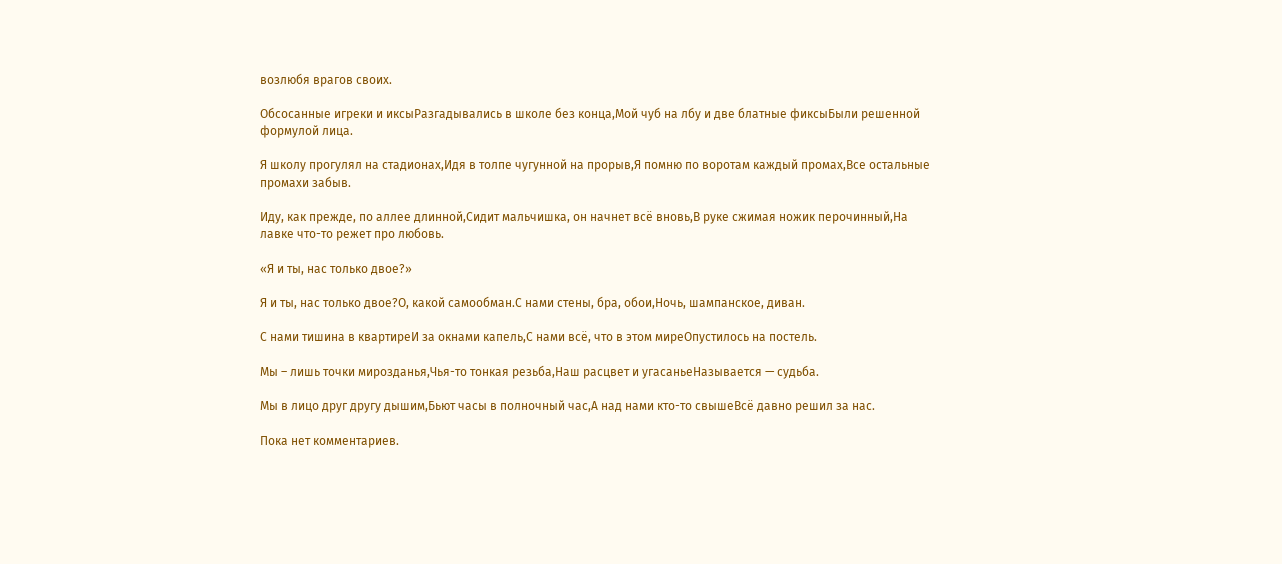возлюбя врагов своих.

Обсосанные игреки и иксыРазгадывались в школе без конца,Мой чуб на лбу и две блатные фиксыБыли решенной формулой лица.

Я школу прогулял на стадионах,Идя в толпе чугунной на прорыв,Я помню по воротам каждый промах,Все остальные промахи забыв.

Иду, как прежде, по аллее длинной,Сидит мальчишка, он начнет всё вновь,В руке сжимая ножик перочинный,На лавке что-то режет про любовь.

«Я и ты, нас только двое?»

Я и ты, нас только двое?О, какой самообман.С нами стены, бра, обои,Ночь, шампанское, диван.

С нами тишина в квартиреИ за окнами капель,С нами всё, что в этом миреОпустилось на постель.

Мы – лишь точки мирозданья,Чья-то тонкая резьба,Наш расцвет и угасаньеНазывается — судьба.

Мы в лицо друг другу дышим,Бьют часы в полночный час,А над нами кто-то свышеВсё давно решил за нас.

Пока нет комментариев.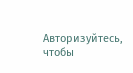Авторизуйтесь, чтобы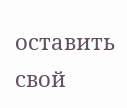оставить свой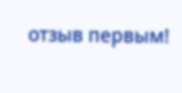отзыв первым!